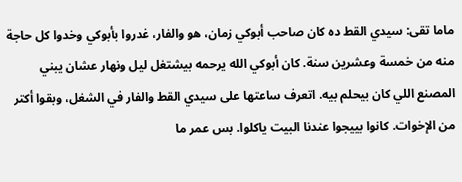ماما تقى: سيدي القط ده كان صاحب أبوكي زمان، هو والفار، غدروا بأبوكي وخدوا كل حاجة منه من خمسة وعشرين سنة. كان أبوكي الله يرحمه بيشتغل ليل ونهار عشان يبني المصنع اللي كان بيحلم بيه. اتعرف ساعتها على سيدي القط والفار في الشغل، وبقوا أكتر من الإخوات. كانوا بييجوا عندنا البيت ياكلوا. بس عمر ما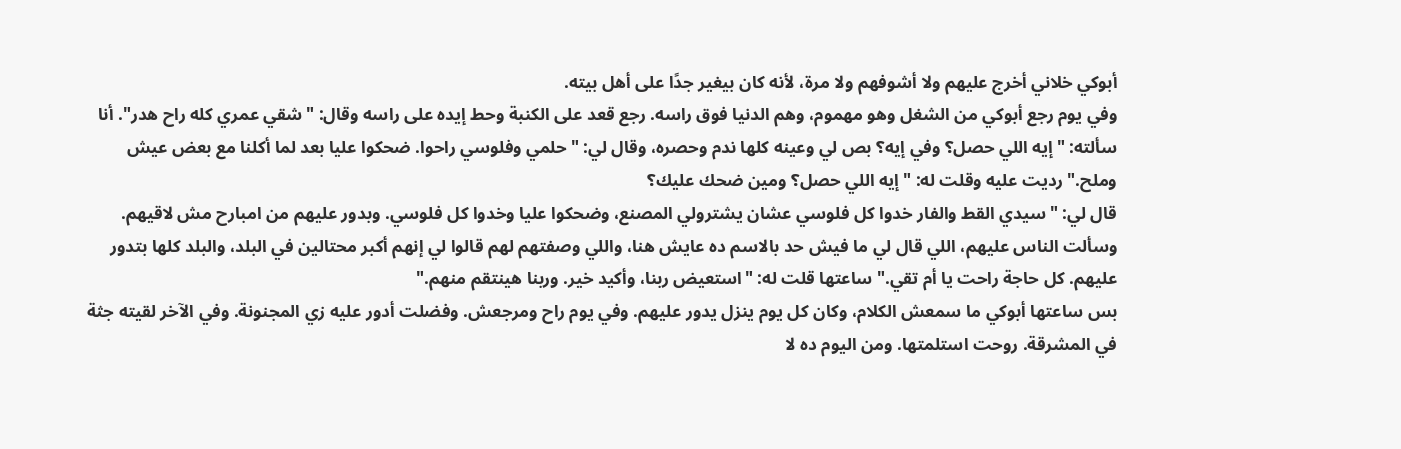أبوكي خلاني أخرج عليهم ولا أشوفهم ولا مرة، لأنه كان بيغير جدًا على أهل بيته.
وفي يوم رجع أبوكي من الشغل وهو مهموم، وهم الدنيا فوق راسه. رجع قعد على الكنبة وحط إيده على راسه وقال: "شقي عمري كله راح هدر". أنا سألته: "إيه اللي حصل؟ وفي إيه؟ بص لي وعينه كلها ندم وحصره، وقال لي: "حلمي وفلوسي راحوا. ضحكوا عليا بعد لما أكلنا مع بعض عيش وملح." رديت عليه وقلت له: "إيه اللي حصل؟ ومين ضحك عليك؟
قال لي: "سيدي القط والفار خدوا كل فلوسي عشان يشترولي المصنع، وضحكوا عليا وخدوا كل فلوسي. وبدور عليهم من امبارح مش لاقيهم. وسألت الناس عليهم، اللي قال لي ما فيش حد بالاسم ده عايش هنا، واللي وصفتهم لهم قالوا لي إنهم أكبر محتالين في البلد، والبلد كلها بتدور عليهم. كل حاجة راحت يا أم تقي." ساعتها قلت له: "استعيض ربنا، وأكيد خير. وربنا هينتقم منهم."
بس ساعتها أبوكي ما سمعش الكلام، وكان كل يوم ينزل يدور عليهم. وفي يوم راح ومرجعش. وفضلت أدور عليه زي المجنونة. وفي الآخر لقيته جثة في المشرقة. روحت استلمتها. ومن اليوم ده لا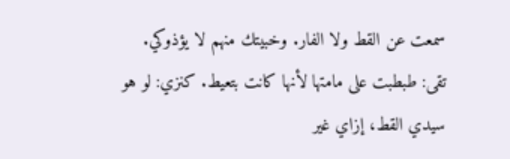سمعت عن القط ولا الفار. وخبيتك منهم لا يؤذوكي. تقى: طبطبت على مامتها لأنها كانت بتعيط. كنزي: لو هو سيدي القط، إزاي غير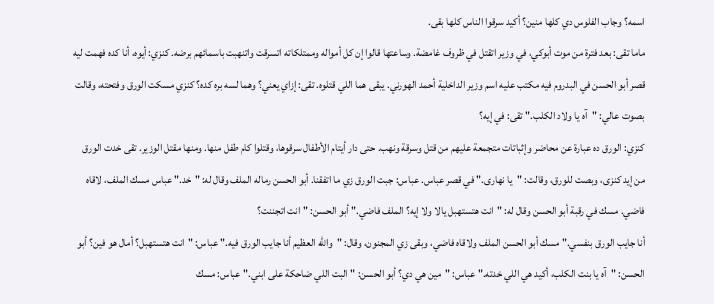اسمه؟ وجاب الفلوس دي كلها منين؟ أكيد سرقوا الناس كلها بقى.
ماما تقى: بعد فترة من موت أبوكي، في وزير اتقتل في ظروف غامضة. وساعتها قالوا إن كل أمواله وممتلكاته اتسرقت واتنهبت باسمائهم برضه. كنزي: أيوه، أنا كده فهمت ليه قصر أبو الحسن في البدروم فيه مكتب عليه اسم وزير الداخلية أحمد الهورني. يبقى هما اللي قتلوه. تقى: إزاي يعني؟ وهما لسه بره كده؟ كنزي مسكت الورق وفتحته، وقالت بصوت عالي: "آه يا ولاد الكلب." تقى: في إيه؟
كنزي: الورق ده عبارة عن محاضر وإثباتات متجمعة عليهم من قتل وسرقة ونهب. حتى دار أيتام الأطفال سرقوها، وقتلوا كام طفل منها. ومنها مقتل الوزير. تقى خدت الورق من إيد كنزى، وبصت للورق، وقالت: "يا نهارى." في قصر عباس. عباس: جبت الورق زي ما اتفقنا. أبو الحسن رماله الملف وقال له: "خد." عباس مسك الملف، لاقاه فاضي. مسك في رقبة أبو الحسن وقال له: "انت هتستهبل يالا ولا إيه؟ الملف فاضي." أبو الحسن: "انت اتجننت؟
أنا جايب الورق بنفسي." مسك أبو الحسن الملف ولاقاه فاضي، وبقى زي المجنون، وقال: "والله العظيم أنا جايب الورق فيه." عباس: "انت هتستهبل؟ أمال هو فين؟ أبو الحسن: "آه يا بنت الكلب، أكيد هي اللي خدته." عباس: "مين هي دي؟ أبو الحسن: "البت اللي ضاحكة على ابني." عباس: مسك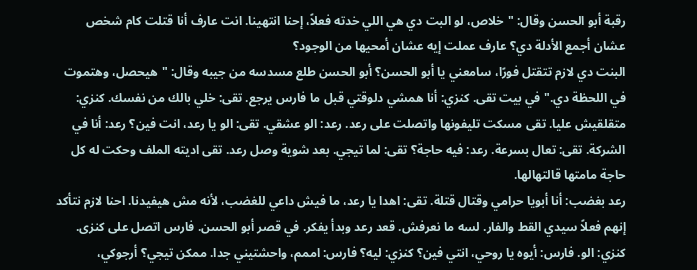رقبة أبو الحسن وقال: "خلاص، لو البت دي هي اللي خدته فعلاً، إحنا انتهينا. انت عارف أنا قتلت كام شخص عشان أجمع الأدلة دي؟ عارف عملت إيه عشان أمحيها من الوجود؟
البنت دي لازم تتقتل فورًا، سامعني يا أبو الحسن؟ أبو الحسن طلع مسدسه من جيبه وقال: "هيحصل، وهتموت في اللحظة دي." في بيت تقى. كنزي: أنا همشي دلوقتي قبل ما فارس يرجع. تقى: خلي بالك من نفسك. كنزي: متقلقيش عليا. تقى مسكت تليفونها واتصلت على رعد. رعد: الو عشقي. تقى: الو يا رعد، انت فين؟ رعد: أنا في الشركة. تقى: تعال بسرعة. رعد: فيه حاجة؟ تقى: لما تيجي. بعد شوية وصل رعد. تقى اديته الملف وحكت له كل حاجة مامتها قالتهالها.
رعد بغضب: أنا أبويا حرامي وقتال قتلة. تقى: اهدا يا رعد، ما فيش داعي للغضب، لأنه مش هيفيدنا. احنا لازم نتأكد إنهم فعلاً سيدي القط والفار. لسه ما نعرفش. قعد رعد وبدأ يفكر. في قصر أبو الحسن. فارس اتصل على كنزى. كنزي: الو. فارس: أيوه يا روحي، انتي فين؟ كنزي: ليه؟ فارس: اممم، واحشتيني جدا. ممكن تيجي؟ أرجوكي،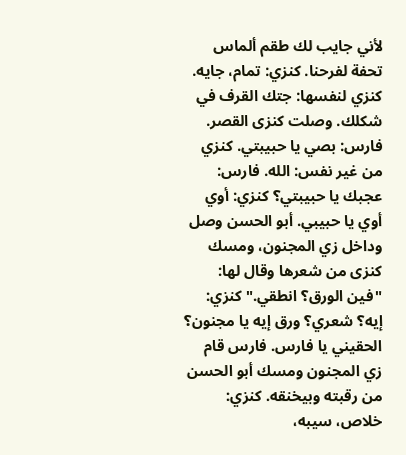لأني جايب لك طقم ألماس تحفة لفرحنا. كنزي: تمام، جايه. كنزي لنفسها: جتك القرف في شكلك. وصلت كنزى القصر.
فارس: بصي يا حبيبتي. كنزي من غير نفس: الله. فارس: عجبك يا حبيبتي؟ كنزي: أوي أوي يا حبيبي. أبو الحسن وصل وداخل زي المجنون، ومسك كنزى من شعرها وقال لها: "فين الورق؟ انطقي." كنزي: إيه؟ شعري؟ ورق إيه يا مجنون؟ الحقيني يا فارس. فارس قام زي المجنون ومسك أبو الحسن من رقبته وبيخنقه. كنزي: خلاص، سيبه،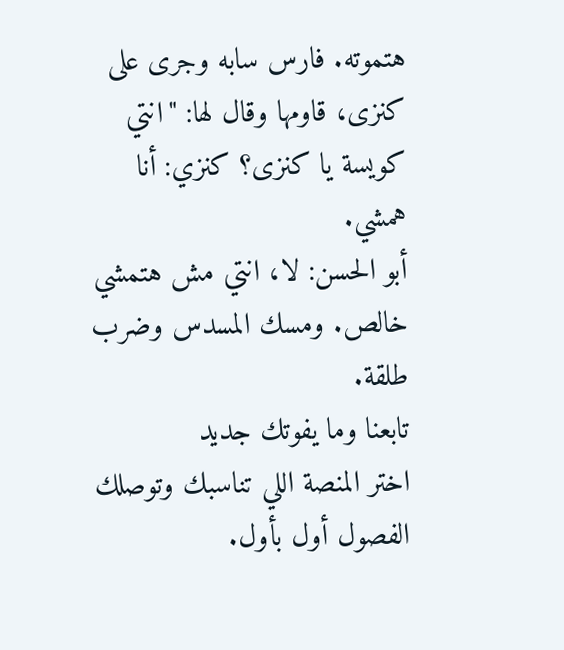هتموته. فارس سابه وجرى على كنزى، قاومها وقال لها: "انتي كويسة يا كنزى؟ كنزي: أنا همشي.
أبو الحسن: لا، انتي مش هتمشي خالص. ومسك المسدس وضرب طلقة.
تابعنا وما يفوتك جديد
اختر المنصة اللي تناسبك وتوصلك الفصول أول بأول.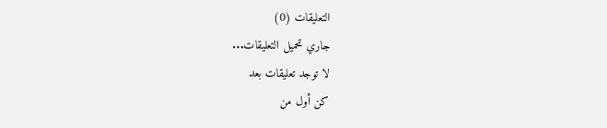التعليقات (0)
جاري تحميل التعليقات...
لا توجد تعليقات بعد
كن أول من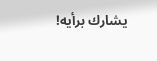يشارك برأيه!